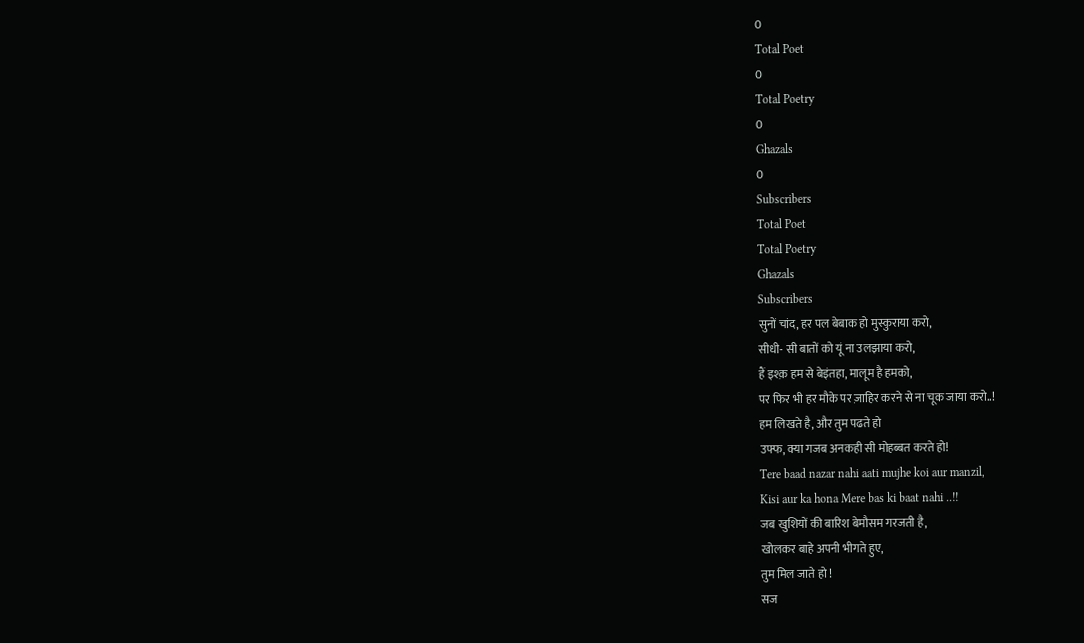0
Total Poet
0
Total Poetry
0
Ghazals
0
Subscribers
Total Poet
Total Poetry
Ghazals
Subscribers
सुनों चांद, हर पल बेबाक हो मुस्कुराया करो,
सीधी- सी बातों को यूं ना उलझाया करो,
हैं इश्क़ हम से बेइंतहा, मालूम है हमको,
पर फिर भी हर मौके पर ज़ाहिर करने से ना चूक जाया करो..!
हम लिखते है, और तुम पढते हो
उफ्फ, क्या गजब अनकही सी मोहब्बत करते हो!
Tere baad nazar nahi aati mujhe koi aur manzil,
Kisi aur ka hona Mere bas ki baat nahi ..!!
जब खुशियों की बारिश बेमौसम गरजती है,
खोलकर बाहे अपनी भीगते हुए,
तुम मिल जाते हो !
सज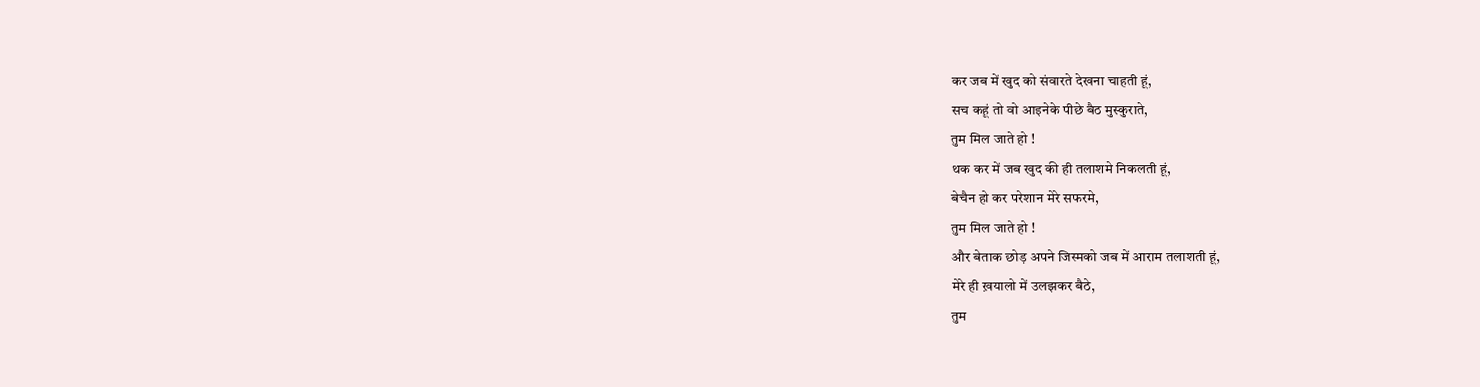कर जब में खुद को संवारते देखना चाहती हूं,
सच कहूं तो वो आइनेके पीछे बैठ मुस्कुराते,
तुम मिल जाते हो !
थक कर में जब खुद की ही तलाशमे निकलती हूं,
बेचैन हो कर परेशान मेरे सफरमे,
तुम मिल जाते हो !
और बेताक छोड़ अपने जिस्मको जब में आराम तलाशती हूं,
मेरे ही ख़यालो में उलझकर बैठे,
तुम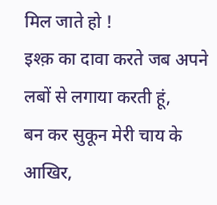मिल जाते हो !
इश्क़ का दावा करते जब अपने लबों से लगाया करती हूं,
बन कर सुकून मेरी चाय के आखिर,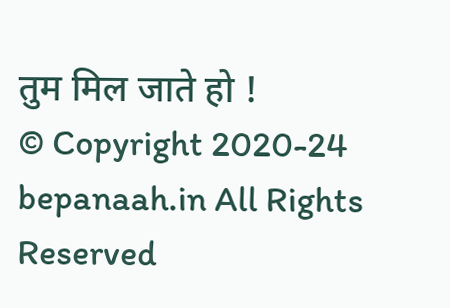तुम मिल जाते हो !
© Copyright 2020-24 bepanaah.in All Rights Reserved